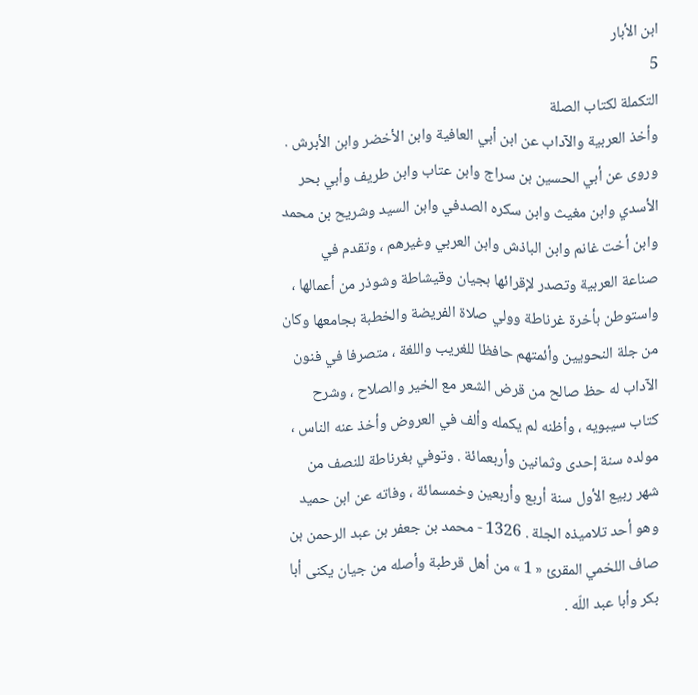ابن الأبار
5
التكملة لكتاب الصلة
وأخذ العربية والآداب عن ابن أبي العافية وابن الأخضر وابن الأبرش . وروى عن أبي الحسين بن سراج وابن عتاب وابن طريف وأبي بحر الأسدي وابن مغيث وابن سكره الصدفي وابن السيد وشريح بن محمد وابن أخت غانم وابن الباذش وابن العربي وغيرهم ، وتقدم في صناعة العربية وتصدر لإقرائها بجيان وقيشاطة وشوذر من أعمالها ، واستوطن بأخرة غرناطة وولي صلاة الفريضة والخطبة بجامعها وكان من جلة النحويين وأئمتهم حافظا للغريب واللغة ، متصرفا في فنون الآداب له حظ صالح من قرض الشعر مع الخير والصلاح ، وشرح كتاب سيبويه ، وأظنه لم يكمله وألف في العروض وأخذ عنه الناس ، مولده سنة إحدى وثمانين وأربعمائة . وتوفي بغرناطة للنصف من شهر ربيع الأول سنة أربع وأربعين وخمسمائة ، وفاته عن ابن حميد وهو أحد تلاميذه الجلة . 1326 - محمد بن جعفر بن عبد الرحمن بن صاف اللخمي المقرئ « 1 » من أهل قرطبة وأصله من جيان يكنى أبا بكر وأبا عبد اللّه .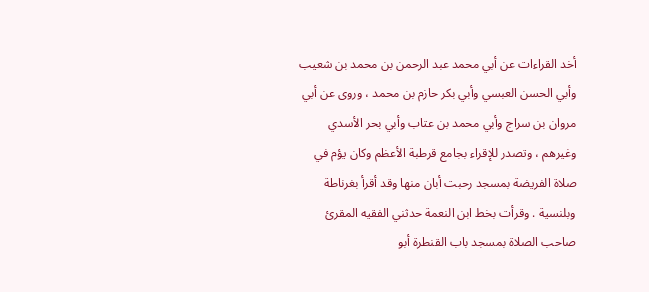أخد القراءات عن أبي محمد عبد الرحمن بن محمد بن شعيب وأبي الحسن العبسي وأبي بكر حازم بن محمد ، وروى عن أبي مروان بن سراج وأبي محمد بن عتاب وأبي بحر الأسدي وغيرهم ، وتصدر للإقراء بجامع قرطبة الأعظم وكان يؤم في صلاة الفريضة بمسجد رحبت أبان منها وقد أقرأ بغرناطة وبلنسية . وقرأت بخط ابن النعمة حدثني الفقيه المقرئ صاحب الصلاة بمسجد باب القنطرة أبو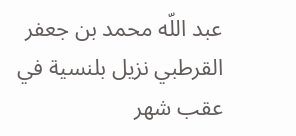عبد اللّه محمد بن جعفر القرطبي نزيل بلنسية في عقب شهر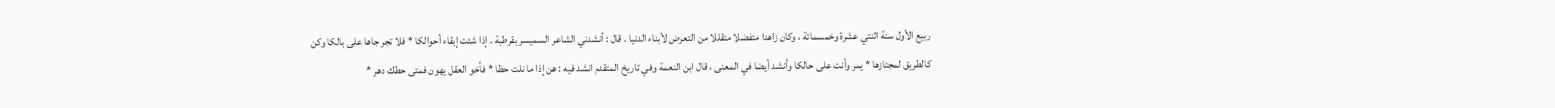ربيع الأول سنة اثنتي عشرة وخمسمائة ، وكان زاهدا متفضلا متقللا من التعرض لأبناء الدنيا . قال : أنشدني الشاعر السميسر بقرطبة . إذا شئت إبقاء أحوالكا * فلا تجر جاها على بالكا وكن كالطريق لمجتازها * يمر وأنت على حالكا وأنشد أيضا في المعنى ، قال ابن النعمة وفي تاريخ المتقدم انشد فيه : هن إذا ما نلت حظا * فأخو العقل يهون فمتى حطك دهر *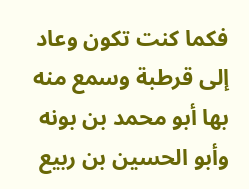فكما كنت تكون وعاد إلى قرطبة وسمع منه بها أبو محمد بن بونه وأبو الحسين بن ربيع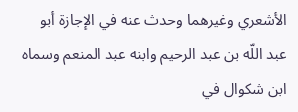الأشعري وغيرهما وحدث عنه في الإجازة أبو عبد اللّه بن عبد الرحيم وابنه عبد المنعم وسماه ابن شكوال في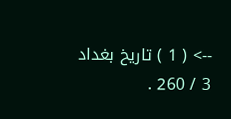--> ( 1 ) تاريخ بغداد 3 / 260 .